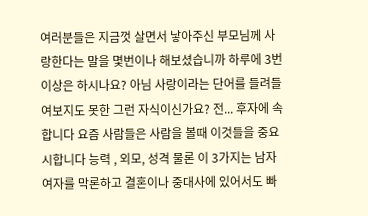여러분들은 지금껏 살면서 낳아주신 부모님께 사랑한다는 말을 몇번이나 해보셨습니까 하루에 3번이상은 하시나요? 아님 사랑이라는 단어를 들려들여보지도 못한 그런 자식이신가요? 전... 후자에 속합니다 요즘 사람들은 사람을 볼때 이것들을 중요시합니다 능력 , 외모, 성격 물론 이 3가지는 남자 여자를 막론하고 결혼이나 중대사에 있어서도 빠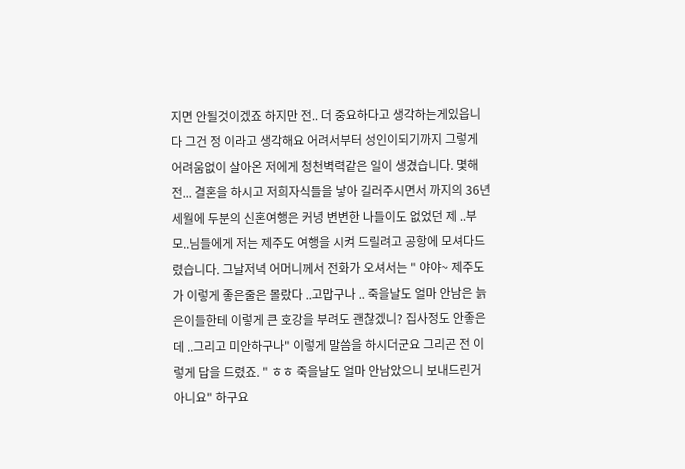지면 안될것이겠죠 하지만 전.. 더 중요하다고 생각하는게있읍니다 그건 정 이라고 생각해요 어려서부터 성인이되기까지 그렇게 어려움없이 살아온 저에게 청천벽력같은 일이 생겼습니다. 몇해전... 결혼을 하시고 저희자식들을 낳아 길러주시면서 까지의 36년 세월에 두분의 신혼여행은 커녕 변변한 나들이도 없었던 제 ..부모..님들에게 저는 제주도 여행을 시켜 드릴려고 공항에 모셔다드렸습니다. 그날저녁 어머니께서 전화가 오셔서는 " 야야~ 제주도가 이렇게 좋은줄은 몰랐다 ..고맙구나 .. 죽을날도 얼마 안남은 늙은이들한테 이렇게 큰 호강을 부려도 괜찮겠니? 집사정도 안좋은데 ..그리고 미안하구나" 이렇게 말씀을 하시더군요 그리곤 전 이렇게 답을 드렸죠. " ㅎㅎ 죽을날도 얼마 안남았으니 보내드린거 아니요" 하구요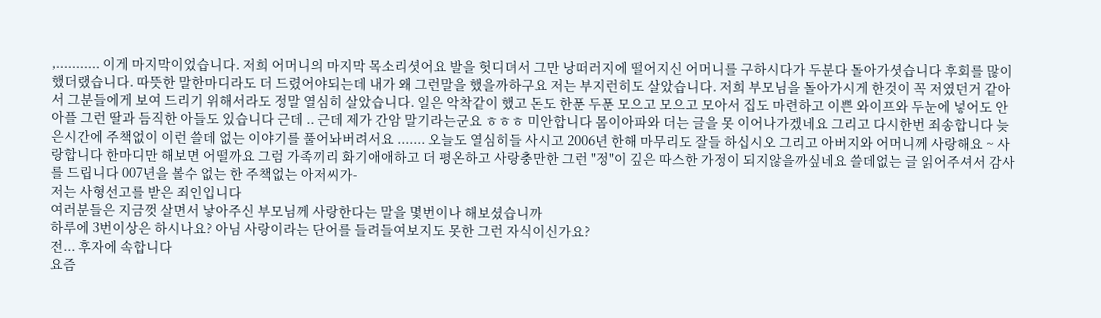,........... 이게 마지막이었습니다. 저희 어머니의 마지막 목소리셧어요 발을 헛디뎌서 그만 낭떠러지에 떨어지신 어머니를 구하시다가 두분다 돌아가셧습니다 후회를 많이 했더랬습니다. 따뜻한 말한마디라도 더 드렸어야되는데 내가 왜 그런말을 했을까하구요 저는 부지런히도 살았습니다. 저희 부모님을 돌아가시게 한것이 꼭 저였던거 같아서 그분들에게 보여 드리기 위해서라도 정말 열심히 살았습니다. 일은 악착같이 했고 돈도 한푼 두푼 모으고 모으고 모아서 집도 마련하고 이쁜 와이프와 두눈에 넣어도 안아플 그런 딸과 듬직한 아들도 있습니다 근데 .. 근데 제가 간암 말기라는군요 ㅎㅎㅎ 미안합니다 몸이아파와 더는 글을 못 이어나가겠네요 그리고 다시한번 죄송합니다 늦은시간에 주책없이 이런 쓸데 없는 이야기를 풀어놔버려서요 ....... 오늘도 열심히들 사시고 2006년 한해 마무리도 잘들 하십시오 그리고 아버지와 어머니께 사랑해요 ~ 사랑합니다 한마디만 해보면 어떨까요 그럼 가족끼리 화기애애하고 더 평온하고 사랑충만한 그런 "정"이 깊은 따스한 가정이 되지않을까싶네요 쓸데없는 글 읽어주셔서 감사를 드립니다 007년을 볼수 없는 한 주책없는 아저씨가-
저는 사형선고를 받은 죄인입니다
여러분들은 지금껏 살면서 낳아주신 부모님께 사랑한다는 말을 몇번이나 해보셨습니까
하루에 3번이상은 하시나요? 아님 사랑이라는 단어를 들려들여보지도 못한 그런 자식이신가요?
전... 후자에 속합니다
요즘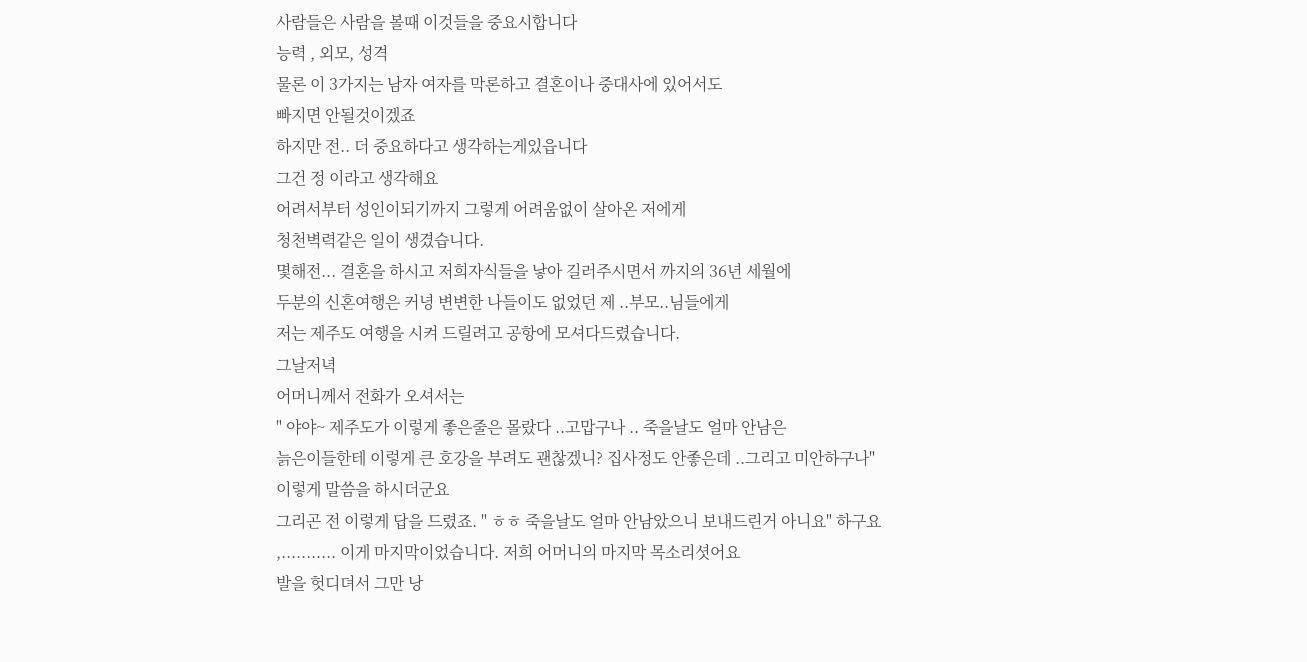사람들은 사람을 볼때 이것들을 중요시합니다
능력 , 외모, 성격
물론 이 3가지는 남자 여자를 막론하고 결혼이나 중대사에 있어서도
빠지면 안될것이겠죠
하지만 전.. 더 중요하다고 생각하는게있읍니다
그건 정 이라고 생각해요
어려서부터 성인이되기까지 그렇게 어려움없이 살아온 저에게
청천벽력같은 일이 생겼습니다.
몇해전... 결혼을 하시고 저희자식들을 낳아 길러주시면서 까지의 36년 세월에
두분의 신혼여행은 커녕 변변한 나들이도 없었던 제 ..부모..님들에게
저는 제주도 여행을 시켜 드릴려고 공항에 모셔다드렸습니다.
그날저녁
어머니께서 전화가 오셔서는
" 야야~ 제주도가 이렇게 좋은줄은 몰랐다 ..고맙구나 .. 죽을날도 얼마 안남은
늙은이들한테 이렇게 큰 호강을 부려도 괜찮겠니? 집사정도 안좋은데 ..그리고 미안하구나"
이렇게 말씀을 하시더군요
그리곤 전 이렇게 답을 드렸죠. " ㅎㅎ 죽을날도 얼마 안남았으니 보내드린거 아니요" 하구요
,........... 이게 마지막이었습니다. 저희 어머니의 마지막 목소리셧어요
발을 헛디뎌서 그만 낭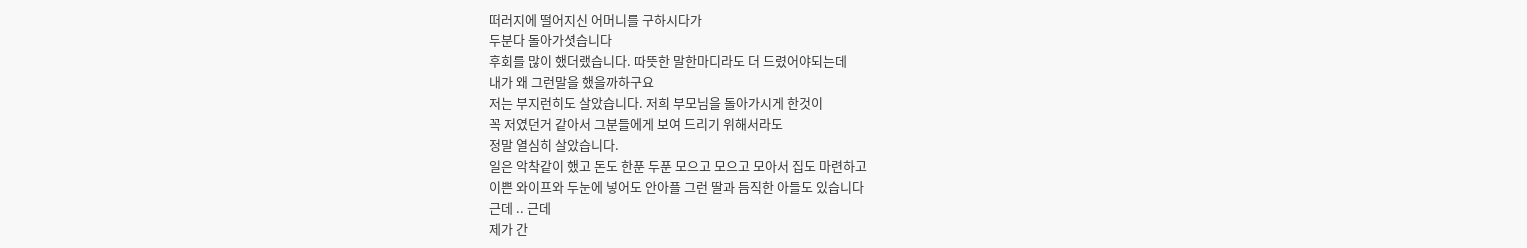떠러지에 떨어지신 어머니를 구하시다가
두분다 돌아가셧습니다
후회를 많이 했더랬습니다. 따뜻한 말한마디라도 더 드렸어야되는데
내가 왜 그런말을 했을까하구요
저는 부지런히도 살았습니다. 저희 부모님을 돌아가시게 한것이
꼭 저였던거 같아서 그분들에게 보여 드리기 위해서라도
정말 열심히 살았습니다.
일은 악착같이 했고 돈도 한푼 두푼 모으고 모으고 모아서 집도 마련하고
이쁜 와이프와 두눈에 넣어도 안아플 그런 딸과 듬직한 아들도 있습니다
근데 .. 근데
제가 간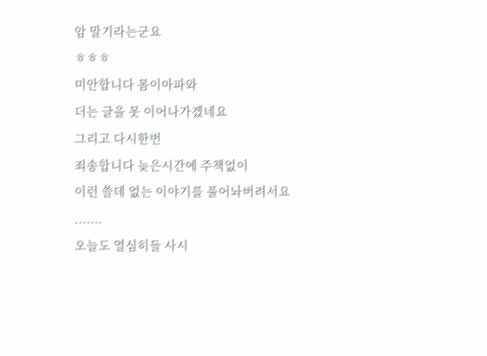암 말기라는군요
ㅎㅎㅎ
미안합니다 몸이아파와
더는 글을 못 이어나가겠네요
그리고 다시한번
죄송합니다 늦은시간에 주책없이
이런 쓸데 없는 이야기를 풀어놔버려서요
.......
오늘도 열심히들 사시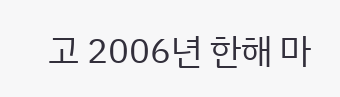고 2006년 한해 마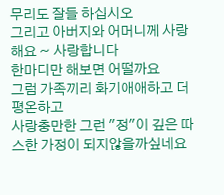무리도 잘들 하십시오
그리고 아버지와 어머니께 사랑해요 ~ 사랑합니다
한마디만 해보면 어떨까요
그럼 가족끼리 화기애애하고 더 평온하고
사랑충만한 그런 "정"이 깊은 따스한 가정이 되지않을까싶네요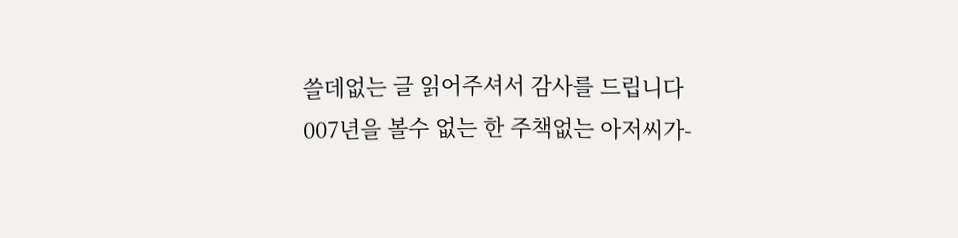쓸데없는 글 읽어주셔서 감사를 드립니다
007년을 볼수 없는 한 주책없는 아저씨가-